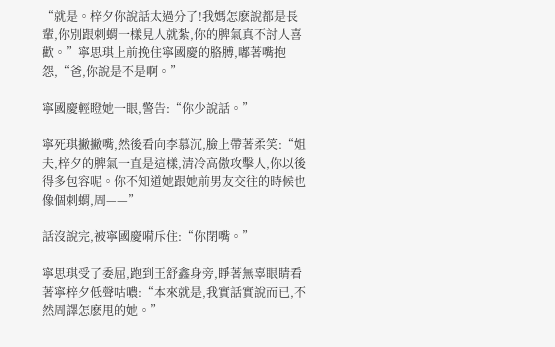“就是。梓夕你說話太過分了!我媽怎麽說都是長輩,你別跟刺蝟一樣見人就紮,你的脾氣真不討人喜歡。”寧思琪上前挽住寧國慶的胳膊,嘟著嘴抱怨,“爸,你說是不是啊。”

寧國慶輕瞪她一眼,警告:“你少說話。”

寧死琪撇撇嘴,然後看向李慕沉,臉上帶著柔笑:“姐夫,梓夕的脾氣一直是這樣,清冷高傲攻擊人,你以後得多包容呢。你不知道她跟她前男友交往的時候也像個刺蝟,周——”

話沒說完,被寧國慶嗬斥住:“你閉嘴。”

寧思琪受了委屈,跑到王舒鑫身旁,睜著無辜眼睛看著寧梓夕低聲咕噥:“本來就是,我實話實說而已,不然周譯怎麽甩的她。”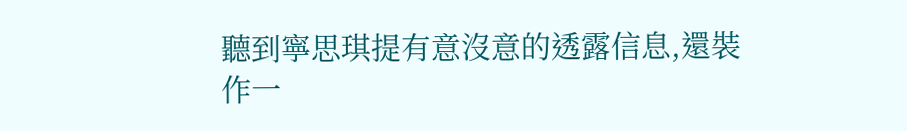聽到寧思琪提有意沒意的透露信息,還裝作一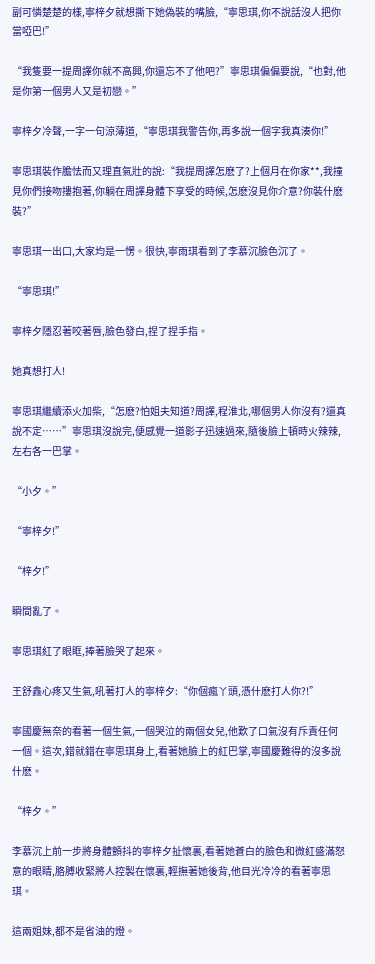副可憐楚楚的樣,寧梓夕就想撕下她偽裝的嘴臉,“寧思琪,你不說話沒人把你當啞巴!”

“我隻要一提周譯你就不高興,你還忘不了他吧?”寧思琪偏偏要說,“也對,他是你第一個男人又是初戀。”

寧梓夕冷聲,一字一句涼薄道,“寧思琪我警告你,再多說一個字我真湊你!”

寧思琪裝作膽怯而又理直氣壯的說:“我提周譯怎麽了?上個月在你家**,我撞見你們接吻摟抱著,你躺在周譯身體下享受的時候,怎麽沒見你介意?你裝什麽裝?”

寧思琪一出口,大家均是一愣。很快,寧雨琪看到了李慕沉臉色沉了。

“寧思琪!”

寧梓夕隱忍著咬著唇,臉色發白,捏了捏手指。

她真想打人!

寧思琪繼續添火加柴,“怎麽?怕姐夫知道?周譯,程淮北,哪個男人你沒有?還真說不定……”寧思琪沒說完,便感覺一道影子迅速過來,隨後臉上頓時火辣辣,左右各一巴掌。

“小夕。”

“寧梓夕!”

“梓夕!”

瞬間亂了。

寧思琪紅了眼眶,捧著臉哭了起來。

王舒鑫心疼又生氣,吼著打人的寧梓夕:“你個瘋丫頭,憑什麽打人你?!”

寧國慶無奈的看著一個生氣,一個哭泣的兩個女兒,他歎了口氣沒有斥責任何一個。這次,錯就錯在寧思琪身上,看著她臉上的紅巴掌,寧國慶難得的沒多說什麽。

“梓夕。”

李慕沉上前一步將身體顫抖的寧梓夕扯懷裏,看著她蒼白的臉色和微紅盛滿怒意的眼睛,胳膊收緊將人控製在懷裏,輕撫著她後背,他目光冷冷的看著寧思琪。

這兩姐妹,都不是省油的燈。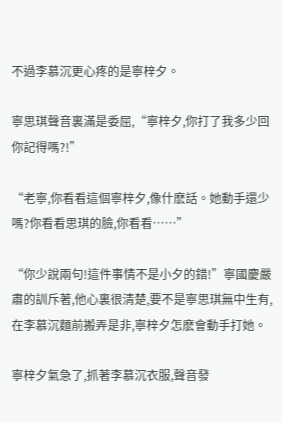不過李慕沉更心疼的是寧梓夕。

寧思琪聲音裏滿是委屈,“寧梓夕,你打了我多少回你記得嗎?!”

“老寧,你看看這個寧梓夕,像什麽話。她動手還少嗎?你看看思琪的臉,你看看……”

“你少說兩句!這件事情不是小夕的錯!”寧國慶嚴肅的訓斥著,他心裏很清楚,要不是寧思琪無中生有,在李慕沉麵前搬弄是非,寧梓夕怎麽會動手打她。

寧梓夕氣急了,抓著李慕沉衣服,聲音發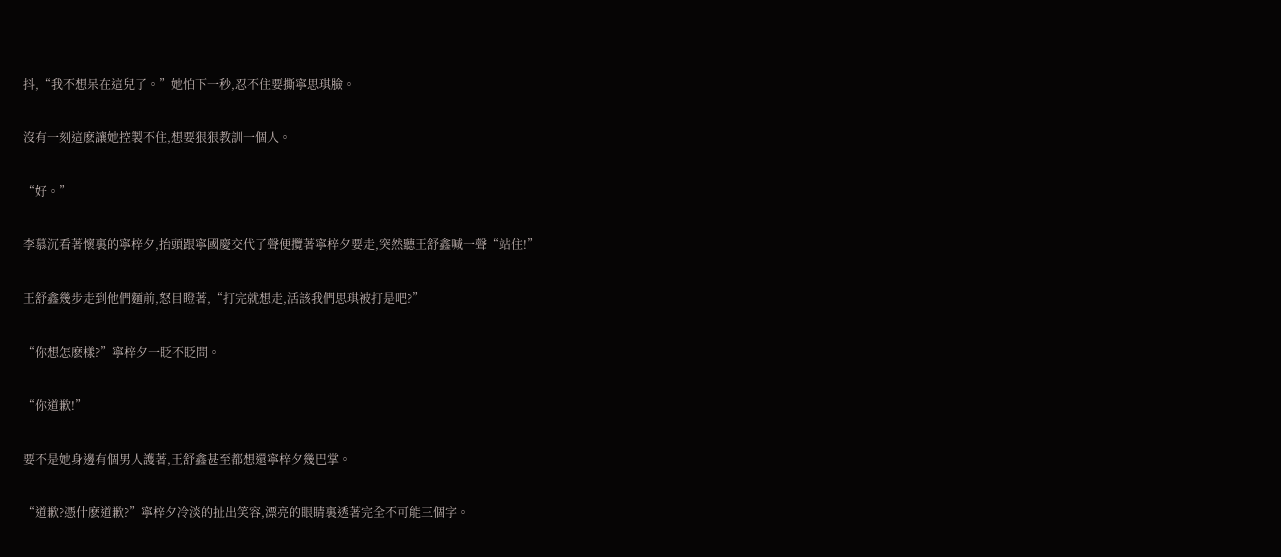抖,“我不想呆在這兒了。”她怕下一秒,忍不住要撕寧思琪臉。

沒有一刻這麽讓她控製不住,想要狠狠教訓一個人。

“好。”

李慕沉看著懷裏的寧梓夕,抬頭跟寧國慶交代了聲便攬著寧梓夕要走,突然聽王舒鑫喊一聲“站住!”

王舒鑫幾步走到他們麵前,怒目瞪著,“打完就想走,活該我們思琪被打是吧?”

“你想怎麽樣?”寧梓夕一眨不眨問。

“你道歉!”

要不是她身邊有個男人護著,王舒鑫甚至都想還寧梓夕幾巴掌。

“道歉?憑什麽道歉?”寧梓夕冷淡的扯出笑容,漂亮的眼睛裏透著完全不可能三個字。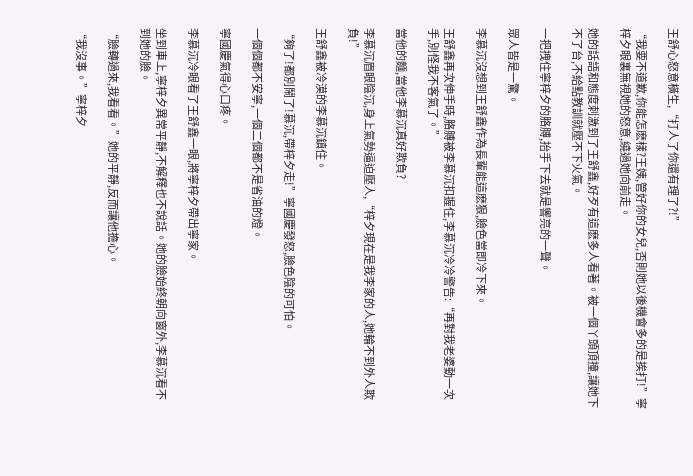王舒心怒意橫生,“打人了你還有理了?!”

“我要不道歉,你能怎麽樣?王姨,管好你的女兒,否則她以後機會多的是挨打!”寧梓夕眼裏無視她的怒意,繞過她向前走。

她的話語和態度刺激到了王舒鑫,好歹有這麽多人看著。被一個丫頭頂撞,讓她下不了台,不給點教訓就壓不下火氣。

一把拽住寧梓夕的胳膊,抬手下去就是響亮的一聲。

眾人皆是一驚。

李慕沉沒想到王舒鑫作為長輩能這麽狠,臉色當即冷下來。

王舒鑫再次伸手時,胳膊被李慕沉扣握住,李慕沉冷冷警告:“再對我老婆動一次手,別怪我不客氣了。”

當他的麵,當他李慕沉真好欺負?

李慕沉眉眼陰沉,身上氣勢逼迫壓人,“梓夕現在是我李家的人,她輪不到外人欺負!”

王舒鑫被冷漠的李慕沉鎮住。

“夠了!都別鬧了!慕沉,帶梓夕走!”寧國慶發怒,臉色陰的可怕。

一個個都不安寧,一個二個都不是省油的燈。

寧國慶氣得心口疼。

李慕沉冷眼看了王舒鑫一眼,將寧梓夕帶出寧家。

坐到車上,寧梓夕異常平靜,不解釋也不說話。她的臉始終朝向窗外,李慕沉看不到她的臉。

“臉轉過來,我看看。”她的平靜,反而讓他擔心。

“我沒事。”寧梓夕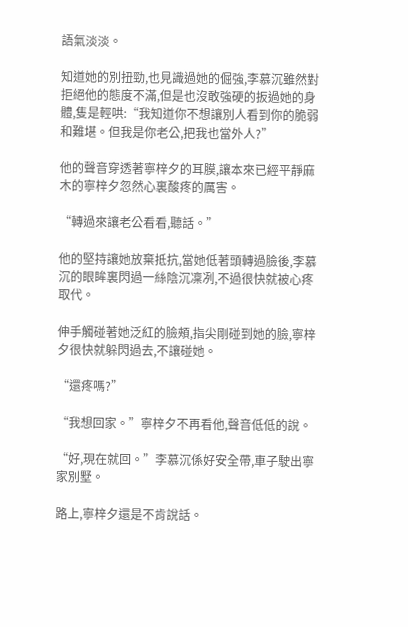語氣淡淡。

知道她的別扭勁,也見識過她的倔強,李慕沉雖然對拒絕他的態度不滿,但是也沒敢強硬的扳過她的身體,隻是輕哄:“我知道你不想讓別人看到你的脆弱和難堪。但我是你老公,把我也當外人?”

他的聲音穿透著寧梓夕的耳膜,讓本來已經平靜麻木的寧梓夕忽然心裏酸疼的厲害。

“轉過來讓老公看看,聽話。”

他的堅持讓她放棄抵抗,當她低著頭轉過臉後,李慕沉的眼眸裏閃過一絲陰沉凜冽,不過很快就被心疼取代。

伸手觸碰著她泛紅的臉頰,指尖剛碰到她的臉,寧梓夕很快就躲閃過去,不讓碰她。

“還疼嗎?”

“我想回家。”寧梓夕不再看他,聲音低低的說。

“好,現在就回。”李慕沉係好安全帶,車子駛出寧家別墅。

路上,寧梓夕還是不肯說話。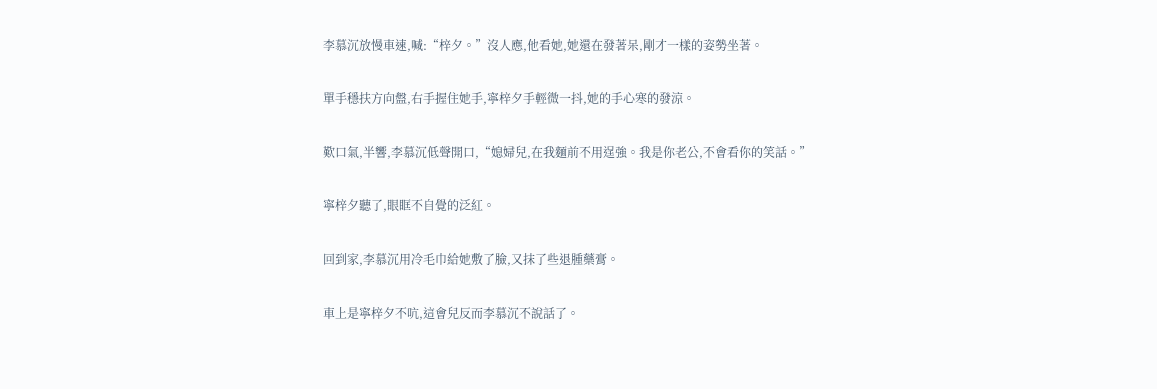李慕沉放慢車速,喊:“梓夕。”沒人應,他看她,她還在發著呆,剛才一樣的姿勢坐著。

單手穩扶方向盤,右手握住她手,寧梓夕手輕微一抖,她的手心寒的發涼。

歎口氣,半響,李慕沉低聲開口,“媳婦兒,在我麵前不用逞強。我是你老公,不會看你的笑話。”

寧梓夕聽了,眼眶不自覺的泛紅。

回到家,李慕沉用冷毛巾給她敷了臉,又抹了些退腫藥膏。

車上是寧梓夕不吭,這會兒反而李慕沉不說話了。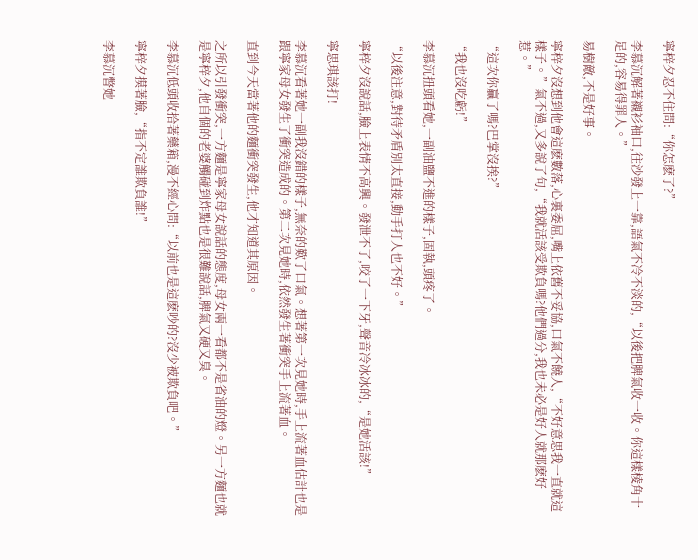寧梓夕忍不住問:“你怎麽了?”

李慕沉解著襯衫袖口,往沙發上一靠,語氣不冷不淡的,“以後把脾氣收一收。你這樣棱角十足的,容易得罪人。”

易樹敵,不是好事。

寧梓夕沒想到他會這麽數落,心裏委屈,嘴上依舊不妥協,口氣不饒人,“不好意思我一直就這樣子。”氣不過,又多說了句,“我就活該受欺負嗎?他們過分,我也未必是好人就那麽好惹。”

“這次你贏了嗎?巴掌沒挨?”

“我也沒吃虧!”

李慕沉扭頭看她,一副油鹽不進的樣子,固執,頭疼了。

“以後注意,對待矛盾別太直接,動手打人也不好。”

寧梓夕沒說話,臉上表情不高興。發泄不了,咬了一下牙,聲音冷冰冰的,“是她活該!”

寧思琪該打!

李慕沉看著她一副我沒錯的樣子,無奈的歎了口氣。想著第一次見她時,手上流著血估計也是跟寧家母女發生了衝突造成的。第二次見她時,依然發生著衝突手上流著血。

直到今天當著他的麵衝突發生,他才知道其原因。

之所以引發衝突,一方麵是寧家母女說話的態度,母女兩一看都不是省油的燈。另一方麵也就是寧梓夕,他自個的老婆觸碰到炸點也是很難說話,脾氣又硬又臭。

李慕沉低頭收拾著藥箱,漫不經心問:“以前也是這麽吵的?沒少被欺負吧。”

寧梓夕摸著臉,“指不定誰欺負誰!”

李慕沉瞥她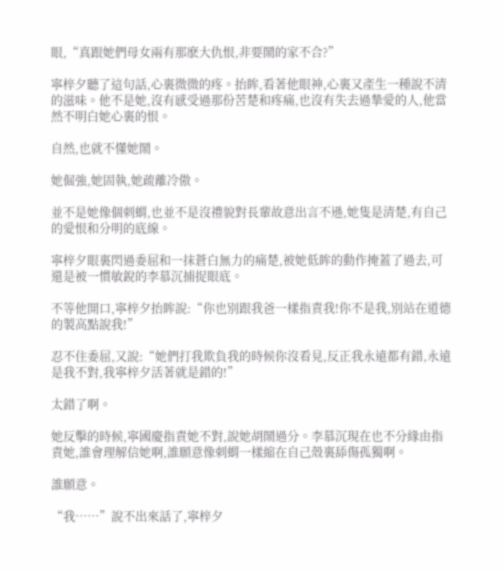眼,“真跟她們母女兩有那麽大仇恨,非要鬧的家不合?”

寧梓夕聽了這句話,心裏微微的疼。抬眸,看著他眼神,心裏又產生一種說不清的滋味。他不是她,沒有感受過那份苦楚和疼痛,也沒有失去過摯愛的人,他當然不明白她心裏的恨。

自然,也就不懂她鬧。

她倔強,她固執,她疏離冷傲。

並不是她像個刺蝟,也並不是沒禮貌對長輩故意出言不遜,她隻是清楚,有自己的愛恨和分明的底線。

寧梓夕眼裏閃過委屈和一抹蒼白無力的痛楚,被她低眸的動作掩蓋了過去,可還是被一慣敏銳的李慕沉捕捉眼底。

不等他開口,寧梓夕抬眸說:“你也別跟我爸一樣指責我!你不是我,別站在道德的製高點說我!”

忍不住委屈,又說:“她們打我欺負我的時候你沒看見,反正我永遠都有錯,永遠是我不對,我寧梓夕活著就是錯的!”

太錯了啊。

她反擊的時候,寧國慶指責她不對,說她胡鬧過分。李慕沉現在也不分緣由指責她,誰會理解信她啊,誰願意像刺蝟一樣縮在自己殼裏舔傷孤獨啊。

誰願意。

“我……”說不出來話了,寧梓夕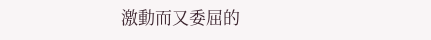激動而又委屈的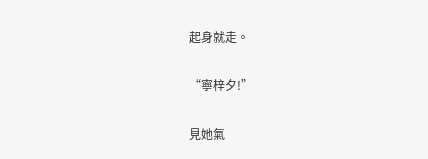起身就走。

“寧梓夕!”

見她氣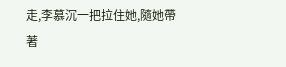走,李慕沉一把拉住她,隨她帶著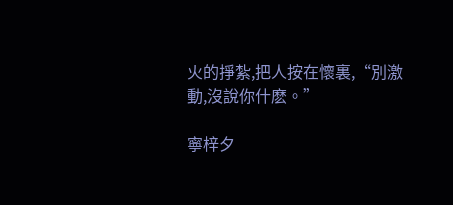火的掙紮,把人按在懷裏,“別激動,沒說你什麽。”

寧梓夕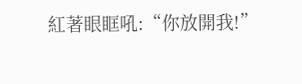紅著眼眶吼:“你放開我!”